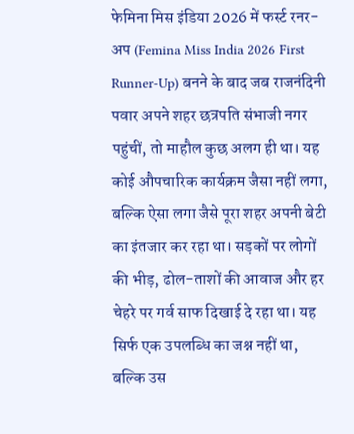फेमिना मिस इंडिया 2026 में फर्स्ट रनर-अप (Femina Miss India 2026 First Runner-Up) बनने के बाद जब राजनंदिनी पवार अपने शहर छत्रपति संभाजी नगर पहुंचीं, तो माहौल कुछ अलग ही था। यह कोई औपचारिक कार्यक्रम जैसा नहीं लगा, बल्कि ऐसा लगा जैसे पूरा शहर अपनी बेटी का इंतजार कर रहा था। सड़कों पर लोगों की भीड़, ढोल-ताशों की आवाज और हर चेहरे पर गर्व साफ दिखाई दे रहा था। यह सिर्फ एक उपलब्धि का जश्न नहीं था, बल्कि उस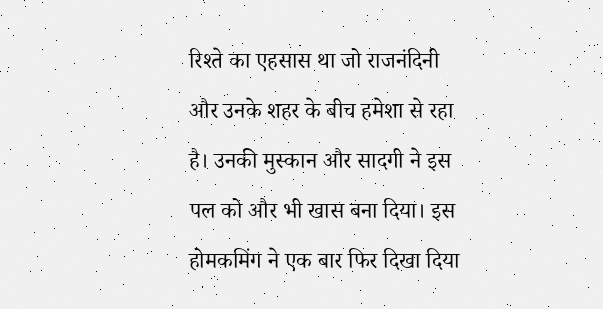रिश्ते का एहसास था जो राजनंदिनी और उनके शहर के बीच हमेशा से रहा है। उनकी मुस्कान और सादगी ने इस पल को और भी खास बना दिया। इस होमकमिंग ने एक बार फिर दिखा दिया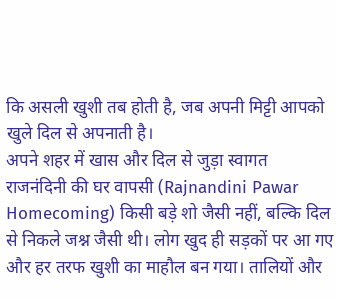कि असली खुशी तब होती है, जब अपनी मिट्टी आपको खुले दिल से अपनाती है।
अपने शहर में खास और दिल से जुड़ा स्वागत
राजनंदिनी की घर वापसी (Rajnandini Pawar Homecoming) किसी बड़े शो जैसी नहीं, बल्कि दिल से निकले जश्न जैसी थी। लोग खुद ही सड़कों पर आ गए और हर तरफ खुशी का माहौल बन गया। तालियों और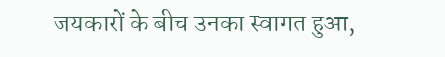जयकारों के बीच उनका स्वागत हुआ,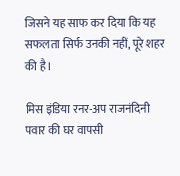जिसने यह साफ कर दिया कि यह सफलता सिर्फ उनकी नहीं, पूरे शहर की है।

मिस इंडिया रनर-अप राजनंदिनी पवार की घर वापसी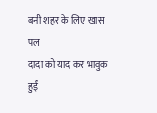बनी शहर के लिए खास पल
दादा को याद कर भावुक हुईं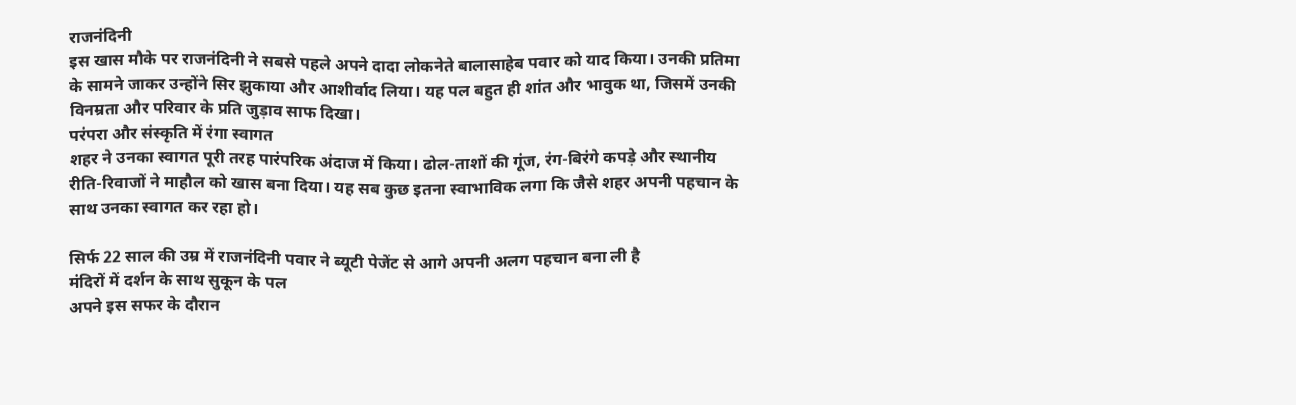राजनंदिनी
इस खास मौके पर राजनंदिनी ने सबसे पहले अपने दादा लोकनेते बालासाहेब पवार को याद किया। उनकी प्रतिमा के सामने जाकर उन्होंने सिर झुकाया और आशीर्वाद लिया। यह पल बहुत ही शांत और भावुक था, जिसमें उनकी विनम्रता और परिवार के प्रति जुड़ाव साफ दिखा।
परंपरा और संस्कृति में रंगा स्वागत
शहर ने उनका स्वागत पूरी तरह पारंपरिक अंदाज में किया। ढोल-ताशों की गूंज, रंग-बिरंगे कपड़े और स्थानीय रीति-रिवाजों ने माहौल को खास बना दिया। यह सब कुछ इतना स्वाभाविक लगा कि जैसे शहर अपनी पहचान के साथ उनका स्वागत कर रहा हो।

सिर्फ 22 साल की उम्र में राजनंदिनी पवार ने ब्यूटी पेजेंट से आगे अपनी अलग पहचान बना ली है
मंदिरों में दर्शन के साथ सुकून के पल
अपने इस सफर के दौरान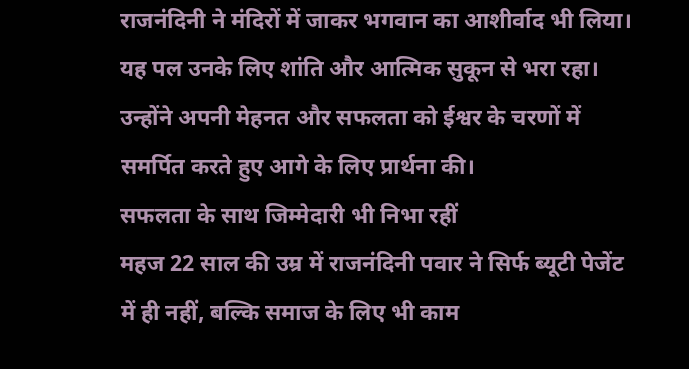राजनंदिनी ने मंदिरों में जाकर भगवान का आशीर्वाद भी लिया। यह पल उनके लिए शांति और आत्मिक सुकून से भरा रहा। उन्होंने अपनी मेहनत और सफलता को ईश्वर के चरणों में समर्पित करते हुए आगे के लिए प्रार्थना की।
सफलता के साथ जिम्मेदारी भी निभा रहीं
महज 22 साल की उम्र में राजनंदिनी पवार ने सिर्फ ब्यूटी पेजेंट में ही नहीं, बल्कि समाज के लिए भी काम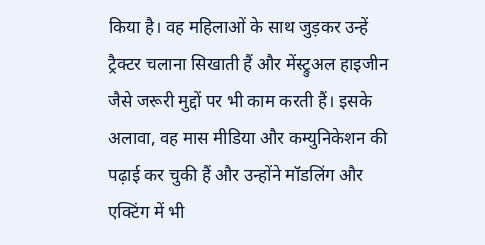किया है। वह महिलाओं के साथ जुड़कर उन्हें ट्रैक्टर चलाना सिखाती हैं और मेंस्ट्रुअल हाइजीन जैसे जरूरी मुद्दों पर भी काम करती हैं। इसके अलावा, वह मास मीडिया और कम्युनिकेशन की पढ़ाई कर चुकी हैं और उन्होंने मॉडलिंग और एक्टिंग में भी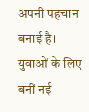अपनी पहचान बनाई है।
युवाओं के लिए बनीं नई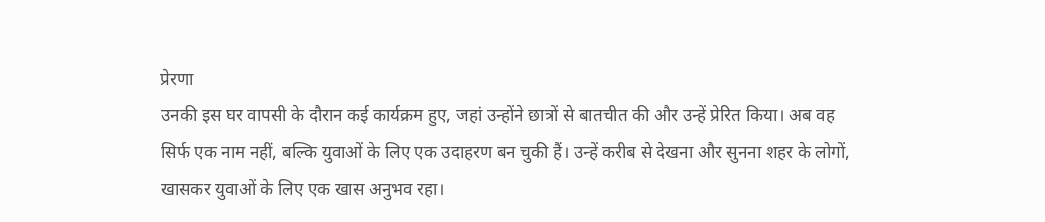प्रेरणा
उनकी इस घर वापसी के दौरान कई कार्यक्रम हुए, जहां उन्होंने छात्रों से बातचीत की और उन्हें प्रेरित किया। अब वह सिर्फ एक नाम नहीं, बल्कि युवाओं के लिए एक उदाहरण बन चुकी हैं। उन्हें करीब से देखना और सुनना शहर के लोगों, खासकर युवाओं के लिए एक खास अनुभव रहा।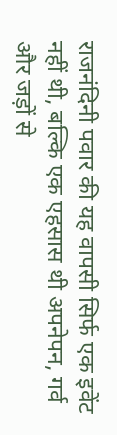राजनंदिनी पवार की यह वापसी सिर्फ एक इवेंट नहीं थी, बल्कि एक एहसास थी अपनेपन, गर्व और जड़ों से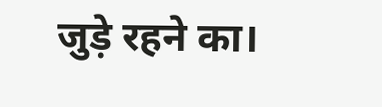जुड़े रहने का।